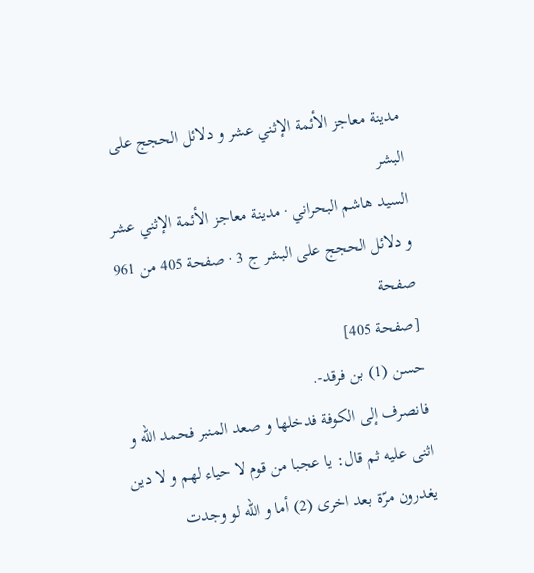مدينة معاجز الأئمة الإثني عشر و دلائل الحجج على البشر
السيد هاشم البحراني · مدينة معاجز الأئمة الإثني عشر و دلائل الحجج على البشر ج 3 · صفحة 405 من 961
صفحة
[صفحة 405]
حسن (1) بن فرقد-.
فانصرف إلى الكوفة فدخلها و صعد المنبر فحمد اللّه و اثنى عليه ثم قال: يا عجبا من قوم لا حياء لهم و لا دين يغدرون مرّة بعد اخرى (2) أما و اللّه لو وجدت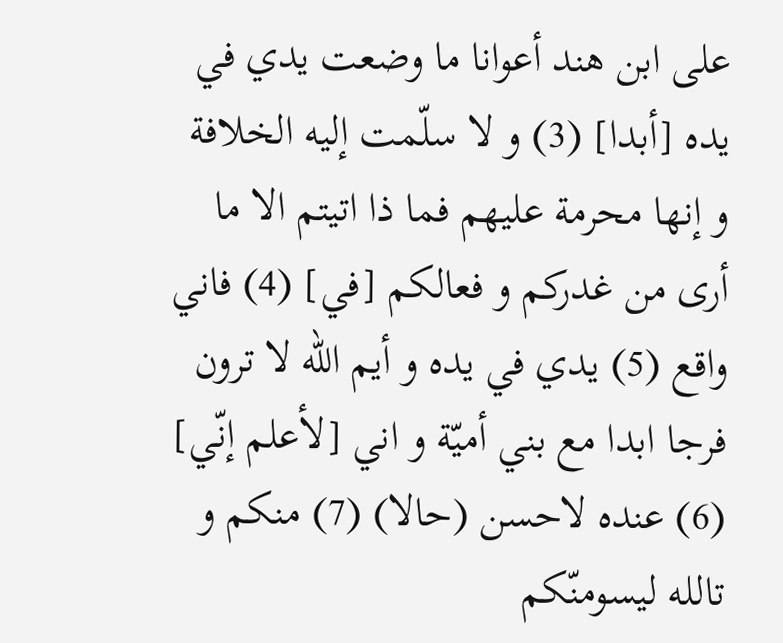على ابن هند أعوانا ما وضعت يدي في يده [أبدا] (3) و لا سلّمت إليه الخلافة و إنها محرمة عليهم فما ذا اتيتم الا ما أرى من غدركم و فعالكم [في] (4) فاني واقع (5) يدي في يده و أيم اللّه لا ترون فرجا ابدا مع بني أميّة و اني [لأعلم إنّي] (6) عنده لاحسن (حالا) (7) منكم و تالله ليسومنّكم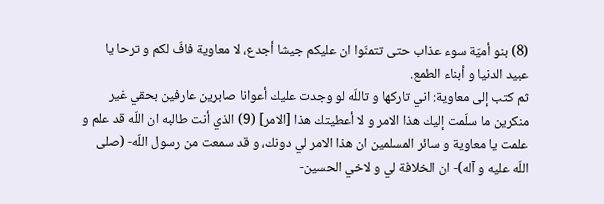(8) بنو أميّة سوء عذاب حتى تتمنّوا ان عليكم جيشا أجدع، لا معاوية فافّ لكم و ترحا يا عبيد الدنيا و أبناء الطمع.
ثم كتب إلى معاوية: اني تاركها و تاللّه لو وجدت عليك أعوانا صابرين عارفين بحقي غير منكرين ما سلّمت إليك هذا الامر و لا أعطيتك هذا [الامر] (9) الذي أنت طالبه ان اللّه قد علم و علمت يا معاوية و سائر المسلمين ان هذا الامر لي دونك، و قد سمعت من رسول اللّه- (صلى اللّه عليه و آله)- ان الخلافة لي و لاخي الحسين-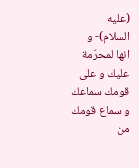(عليه السلام)- و انها لمحرّمة عليك و على قومك سماعك و سماع قومك من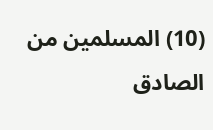(10) المسلمين من الصادق